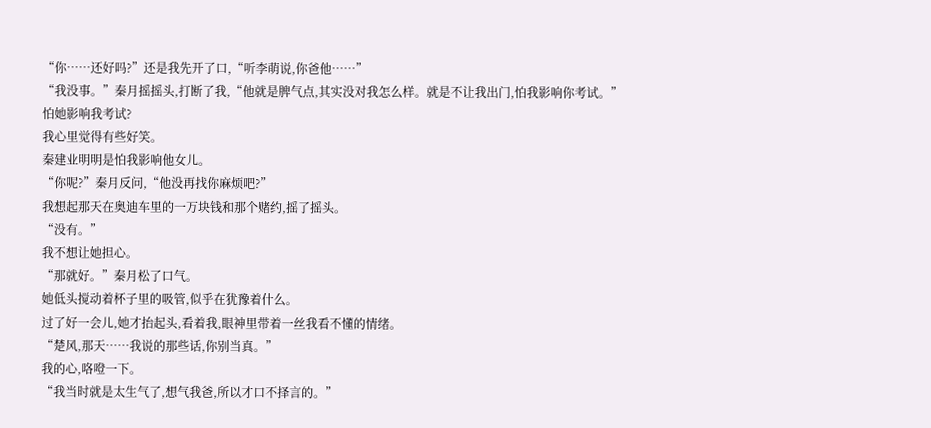“你……还好吗?”还是我先开了口,“听李萌说,你爸他……”
“我没事。”秦月摇摇头,打断了我,“他就是脾气点,其实没对我怎么样。就是不让我出门,怕我影响你考试。”
怕她影响我考试?
我心里觉得有些好笑。
秦建业明明是怕我影响他女儿。
“你呢?”秦月反问,“他没再找你麻烦吧?”
我想起那天在奥迪车里的一万块钱和那个赌约,摇了摇头。
“没有。”
我不想让她担心。
“那就好。”秦月松了口气。
她低头搅动着杯子里的吸管,似乎在犹豫着什么。
过了好一会儿,她才抬起头,看着我,眼神里带着一丝我看不懂的情绪。
“楚风,那天……我说的那些话,你别当真。”
我的心,咯噔一下。
“我当时就是太生气了,想气我爸,所以才口不择言的。”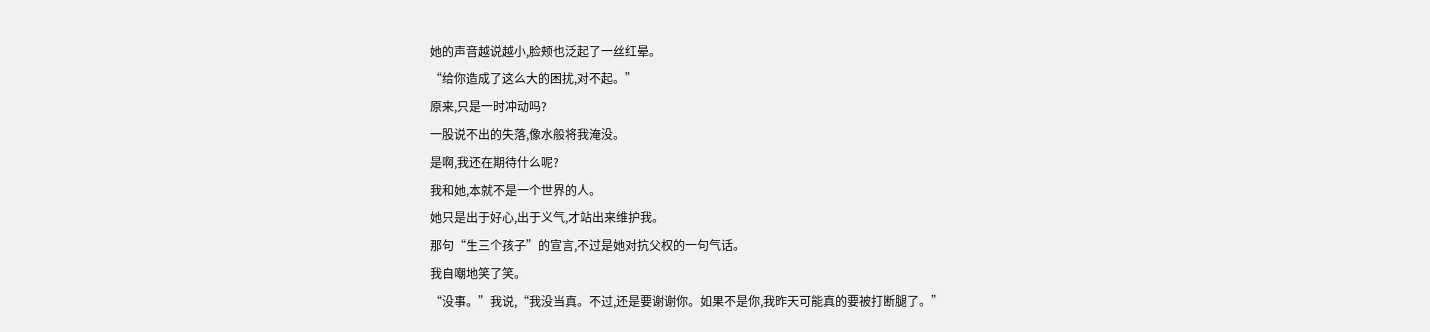她的声音越说越小,脸颊也泛起了一丝红晕。
“给你造成了这么大的困扰,对不起。”
原来,只是一时冲动吗?
一股说不出的失落,像水般将我淹没。
是啊,我还在期待什么呢?
我和她,本就不是一个世界的人。
她只是出于好心,出于义气,才站出来维护我。
那句“生三个孩子”的宣言,不过是她对抗父权的一句气话。
我自嘲地笑了笑。
“没事。”我说,“我没当真。不过,还是要谢谢你。如果不是你,我昨天可能真的要被打断腿了。”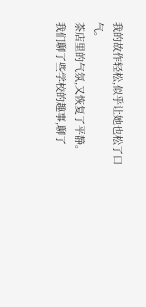我的故作轻松,似乎让她也松了口气。
茶店里的气氛,又恢复了平静。
我们聊了些学校的趣事,聊了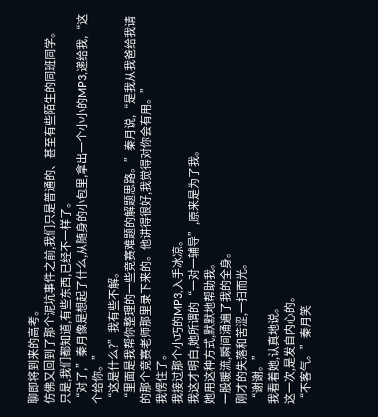聊即将到来的高考。
仿佛又回到了那个泥坑事件之前,我们只是普通的、甚至有些陌生的同班同学。
只是,我们都知道,有些东西,已经不一样了。
“对了,”秦月像是想起了什么,从随身的小包里,拿出一个小小的MP3,递给我,“这个给你。”
“这是什么?”我有些不解。
“里面是我帮你整理的一些竞赛难题的解题思路。”秦月说,“是我从我爸给我请的那个竞赛老师那里录下来的。他讲得很好,我觉得对你会有用。”
我愣住了。
我接过那个小巧的MP3,入手冰凉。
我这才明白,她所谓的“一对一辅导”,原来是为了我。
她用这种方式,默默地帮助我。
一股暖流,瞬间涌遍了我的全身。
刚才的失落和苦涩,一扫而光。
“谢谢。”
我看着她,认真地说。
这一次,是发自内心的。
“不客气。”秦月笑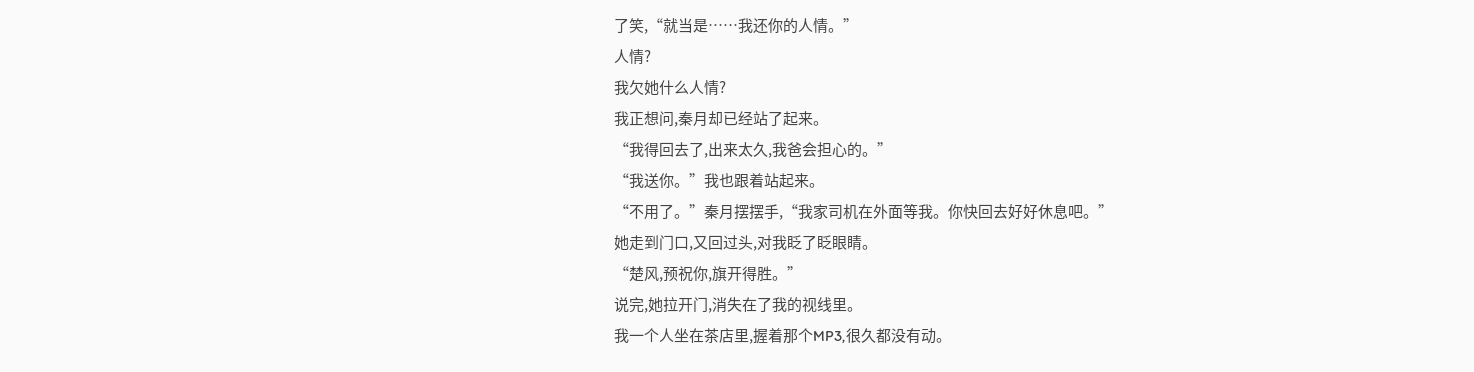了笑,“就当是……我还你的人情。”
人情?
我欠她什么人情?
我正想问,秦月却已经站了起来。
“我得回去了,出来太久,我爸会担心的。”
“我送你。”我也跟着站起来。
“不用了。”秦月摆摆手,“我家司机在外面等我。你快回去好好休息吧。”
她走到门口,又回过头,对我眨了眨眼睛。
“楚风,预祝你,旗开得胜。”
说完,她拉开门,消失在了我的视线里。
我一个人坐在茶店里,握着那个MP3,很久都没有动。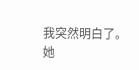我突然明白了。
她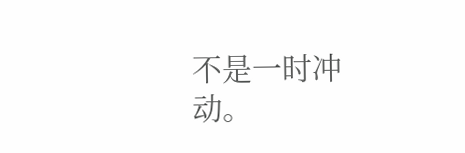不是一时冲动。